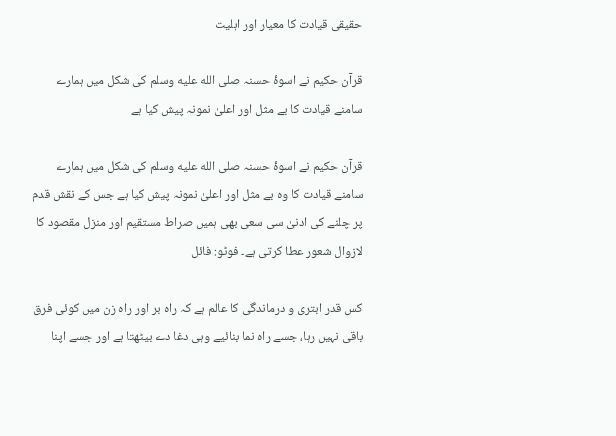حقیقی قیادت کا معیار اور اہلیت

قرآن حکیم نے اسوۂ حسنہ صلى الله عليه وسلم کی شکل میں ہمارے سامنے قیادت کا بے مثل اور اعلیٰ نمونہ پیش کیا ہے

قرآن حکیم نے اسوۂ حسنہ صلى الله عليه وسلم کی شکل میں ہمارے سامنے قیادت کا وہ بے مثل اور اعلیٰ نمونہ پیش کیا ہے جس کے نقش قدم پر چلنے کی ادنیٰ سی سعی بھی ہمیں صراط مستقیم اور منزل مقصود کا لازوال شعور عطا کرتی ہے۔ فوٹو: فائل

کس قدر ابتری و درماندگی کا عالم ہے کہ راہ بر اور راہ زن میں کوئی فرق باقی نہیں رہا، جسے راہ نما بنائیے وہی دغا دے بیٹھتا ہے اور جسے اپنا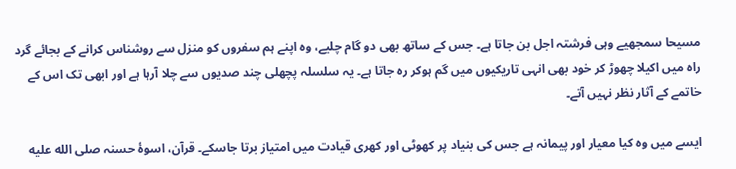مسیحا سمجھیے وہی فرشتہ اجل بن جاتا ہے۔ جس کے ساتھ بھی دو گام چلیے، وہ اپنے ہم سفروں کو منزل سے روشناس کرانے کے بجائے گرد راہ میں اکیلا چھوڑ کر خود بھی انہی تاریکیوں میں گم ہوکر رہ جاتا ہے۔ یہ سلسلہ پچھلی چند صدیوں سے چلا آرہا ہے اور ابھی تک اس کے خاتمے کے آثار نظر نہیں آتے۔

ایسے میں وہ کیا معیار اور پیمانہ ہے جس کی بنیاد پر کھوٹی اور کھری قیادت میں امتیاز برتا جاسکے۔ قرآن، اسوۂ حسنہ صلى الله عليه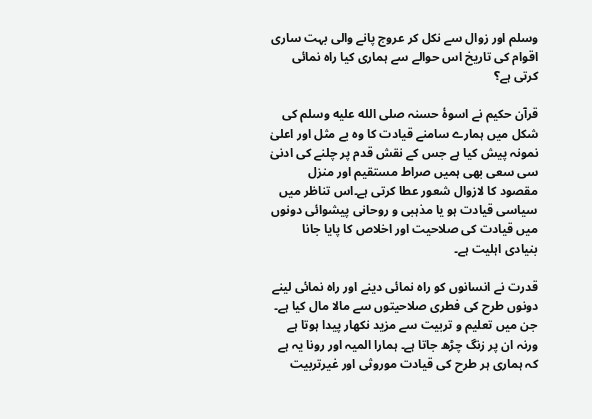وسلم اور زوال سے نکل کر عروج پانے والی بہت ساری اقوام کی تاریخ اس حوالے سے ہماری کیا راہ نمائی کرتی ہے؟

قرآن حکیم نے اسوۂ حسنہ صلى الله عليه وسلم کی شکل میں ہمارے سامنے قیادت کا وہ بے مثل اور اعلیٰ نمونہ پیش کیا ہے جس کے نقش قدم پر چلنے کی ادنیٰ سی سعی بھی ہمیں صراط مستقیم اور منزل مقصود کا لازوال شعور عطا کرتی ہے۔اس تناظر میں سیاسی قیادت ہو یا مذہبی و روحانی پیشوائی دونوں میں قیادت کی صلاحیت اور اخلاص کا پایا جانا بنیادی اہلیت ہے۔

قدرت نے انسانوں کو راہ نمائی دینے اور راہ نمائی لینے دونوں طرح کی فطری صلاحیتوں سے مالا مال کیا ہے۔ جن میں تعلیم و تربیت سے مزید نکھار پیدا ہوتا ہے ورنہ ان پر زنگ چڑھ جاتا ہے۔ ہمارا المیہ اور رونا یہ ہے کہ ہماری ہر طرح کی قیادت موروثی اور غیرتربیت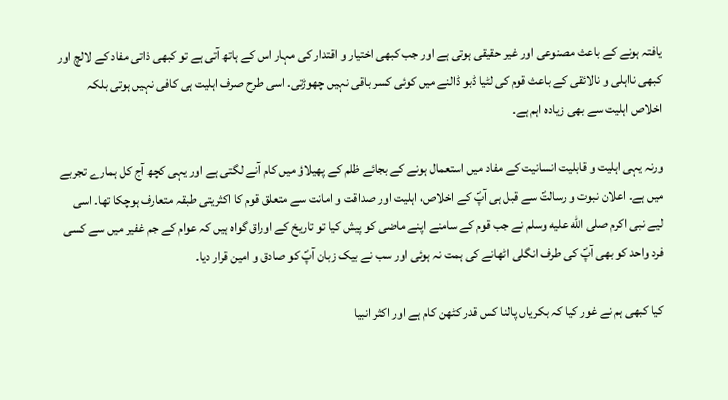یافتہ ہونے کے باعث مصنوعی اور غیر حقیقی ہوتی ہے اور جب کبھی اختیار و اقتدار کی مہار اس کے ہاتھ آتی ہے تو کبھی ذاتی مفاد کے لالچ اور کبھی نااہلی و نالائقی کے باعث قوم کی لٹیا ڈبو ڈالنے میں کوئی کسر باقی نہیں چھوڑتی۔ اسی طرح صرف اہلیت ہی کافی نہیں ہوتی بلکہ اخلاص اہلیت سے بھی زیادہ اہم ہے۔

ورنہ یہی اہلیت و قابلیت انسانیت کے مفاد میں استعمال ہونے کے بجائے ظلم کے پھیلاؤ میں کام آنے لگتی ہے اور یہی کچھ آج کل ہمارے تجربے میں ہے۔ اعلان نبوت و رسالتؐ سے قبل ہی آپؐ کے اخلاص، اہلیت اور صداقت و امانت سے متعلق قوم کا اکثریتی طبقہ متعارف ہوچکا تھا۔ اسی لیے نبی اکرم صلى الله عليه وسلم نے جب قوم کے سامنے اپنے ماضی کو پیش کیا تو تاریخ کے اوراق گواہ ہیں کہ عوام کے جم غفیر میں سے کسی فرد واحد کو بھی آپؐ کی طرف انگلی اٹھانے کی ہمت نہ ہوئی اور سب نے بیک زبان آپؐ کو صادق و امین قرار دیا۔

کیا کبھی ہم نے غور کیا کہ بکریاں پالنا کس قدر کٹھن کام ہے اور اکثر انبیا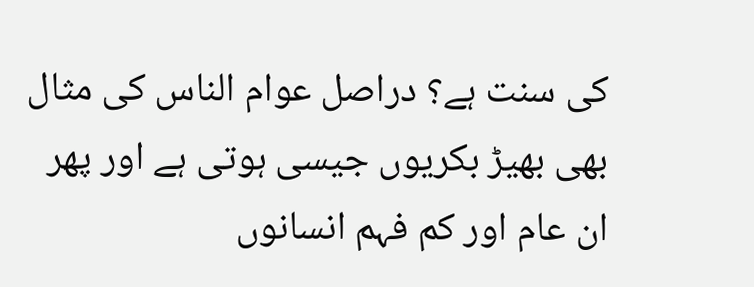کی سنت ہے؟ دراصل عوام الناس کی مثال بھی بھیڑ بکریوں جیسی ہوتی ہے اور پھر ان عام اور کم فہم انسانوں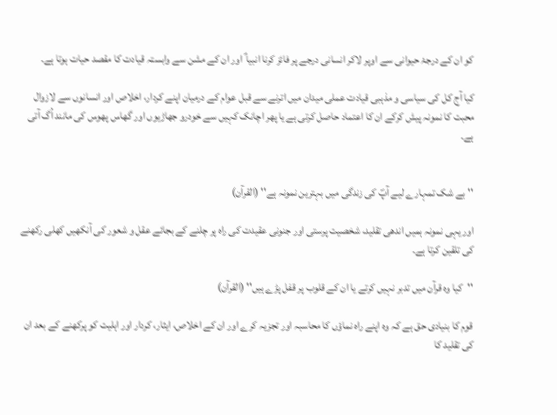کو ان کے درجۂ حیوانی سے اوپر لاکر انسانی درجے پر فائز کرنا انبیا ؑ اور ان کے مشن سے وابستہ قیادت کا مقصد حیات ہوتا ہے۔

کیا آج کل کی سیاسی و مذہبی قیادت عملی میدان میں اترنے سے قبل عوام کے درمیان اپنے کردار، اخلاص اور انسانوں سے لازوال محبت کا نمونہ پیش کرکے ان کا اعتماد حاصل کرتی ہے یا پھر اچانک کہیں سے خودرو جھاڑیوں اور گھاس پھوس کی مانند اُگ آتی ہے۔


''بے شک تمہارے لیے آپؐ کی زندگی میں بہترین نمونہ ہے'' (القرآن)

اور یہی نمونہ ہمیں اندھی تقلید، شخصیت پرستی اور جنونی عقیدت کی راہ پر چلنے کے بجائے عقل و شعور کی آنکھیں کھلی رکھنے کی تلقین کرتا ہے۔

''کیا وہ قرآن میں تدبر نہیں کرتے یا ان کے قلوب پر قفل پڑے ہیں'' (القرآن)

قوم کا بنیادی حق ہے کہ وہ اپنے راہ نماؤں کا محاسبہ اور تجزیہ کرے اور ان کے اخلاص، ایثار، کردار اور اہلیت کو پرکھنے کے بعد ان کی تقلید کا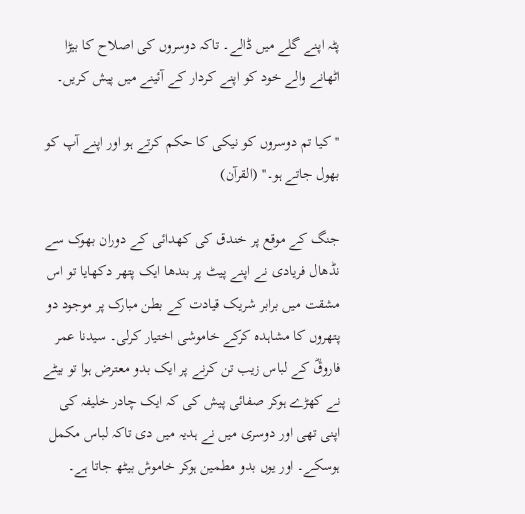پٹہ اپنے گلے میں ڈالے۔ تاکہ دوسروں کی اصلاح کا بیڑا اٹھانے والے خود کو اپنے کردار کے آئینے میں پیش کریں۔

''کیا تم دوسروں کو نیکی کا حکم کرتے ہو اور اپنے آپ کو بھول جاتے ہو۔'' (القرآن)

جنگ کے موقع پر خندق کی کھدائی کے دوران بھوک سے نڈھال فریادی نے اپنے پیٹ پر بندھا ایک پتھر دکھایا تو اس مشقت میں برابر شریک قیادت کے بطن مبارک پر موجود دو پتھروں کا مشاہدہ کرکے خاموشی اختیار کرلی۔ سیدنا عمر فاروقؓ کے لباس زیب تن کرنے پر ایک بدو معترض ہوا تو بیٹے نے کھڑے ہوکر صفائی پیش کی کہ ایک چادر خلیفہ کی اپنی تھی اور دوسری میں نے ہدیہ میں دی تاکہ لباس مکمل ہوسکے۔ اور یوں بدو مطمین ہوکر خاموش بیٹھ جاتا ہے۔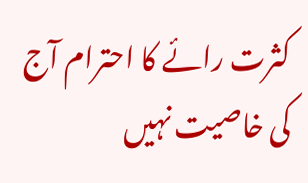کثرت رائے کا احترام آج کی خاصیت نہیں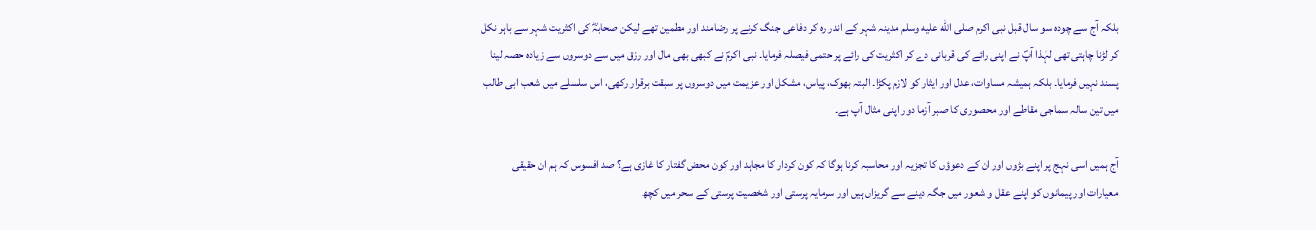بلکہ آج سے چودہ سو سال قبل نبی اکرم صلى الله عليه وسلم مدینہ شہر کے اندر رہ کر دفاعی جنگ کرنے پر رضامند اور مطمین تھے لیکن صحابہؓ کی اکثریت شہر سے باہر نکل کر لڑنا چاہتی تھی لہٰذا آپؐ نے اپنی رائے کی قربانی دے کر اکثریت کی رائے پر حتمی فیصلہ فرمایا۔ نبی اکرمؐ نے کبھی بھی مال اور رزق میں سے دوسروں سے زیادہ حصہ لینا پسند نہیں فرمایا۔ بلکہ ہمیشہ مساوات، عدل اور ایثار کو لازم پکڑا۔ البتہ بھوک، پیاس، مشکل اور عزیمت میں دوسروں پر سبقت برقرار رکھی، اس سلسلے میں شعب ابی طالب میں تین سالہ سماجی مقاطے اور محصوری کا صبر آزما دور اپنی مثال آپ ہے۔

آج ہمیں اسی نہج پر اپنے بڑوں اور ان کے دعوؤں کا تجزیہ اور محاسبہ کرنا ہوگا کہ کون کردار کا مجاہد اور کون محض گفتار کا غازی ہے؟ صد افسوس کہ ہم ان حقیقی معیارات اور پیمانوں کو اپنے عقل و شعور میں جگہ دینے سے گریزاں ہیں اور سرمایہ پرستی اور شخصیت پرستی کے سحر میں کچھ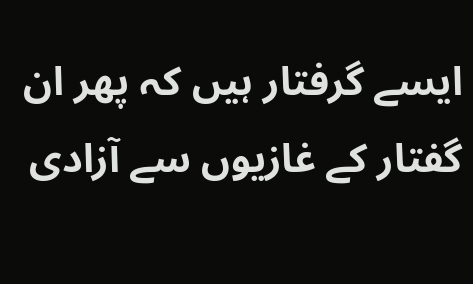ایسے گرفتار ہیں کہ پھر ان گفتار کے غازیوں سے آزادی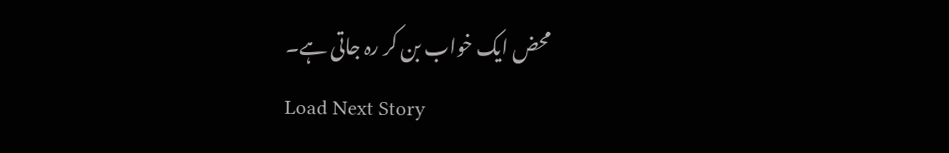محض ایک خواب بن کر رہ جاتی ہے۔
Load Next Story